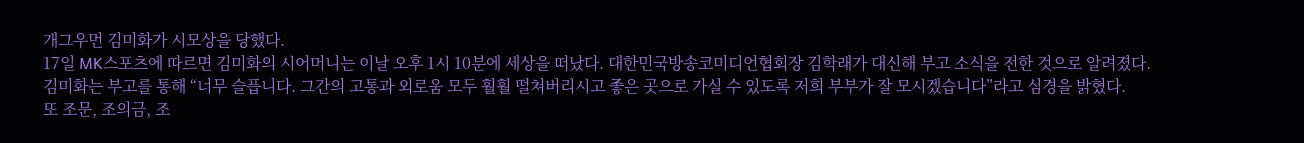개그우먼 김미화가 시모상을 당했다.
17일 MK스포츠에 따르면 김미화의 시어머니는 이날 오후 1시 10분에 세상을 떠났다. 대한민국방송코미디언협회장 김학래가 대신해 부고 소식을 전한 것으로 알려졌다.
김미화는 부고를 통해 “너무 슬픕니다. 그간의 고통과 외로움 모두 훨훨 떨쳐버리시고 좋은 곳으로 가실 수 있도록 저희 부부가 잘 모시겠습니다”라고 심경을 밝혔다.
또 조문, 조의금, 조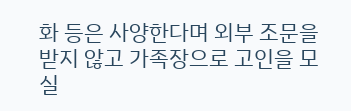화 등은 사양한다며 외부 조문을 받지 않고 가족장으로 고인을 모실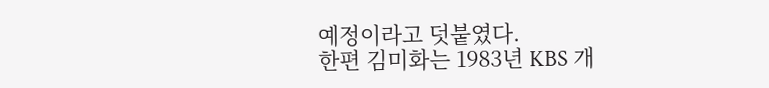예정이라고 덧붙였다.
한편 김미화는 1983년 KBS 개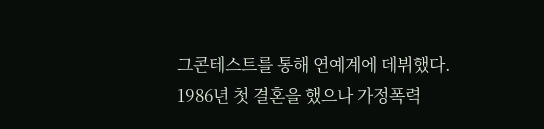그콘테스트를 통해 연예계에 데뷔했다. 1986년 첫 결혼을 했으나 가정폭력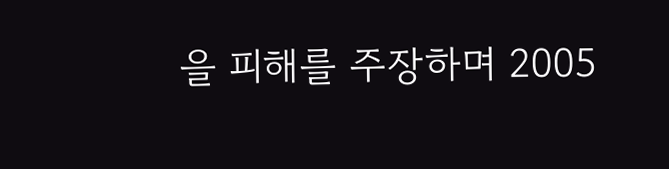을 피해를 주장하며 2005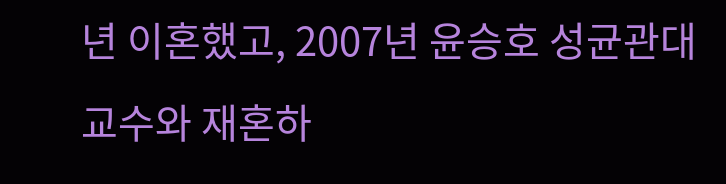년 이혼했고, 2007년 윤승호 성균관대 교수와 재혼하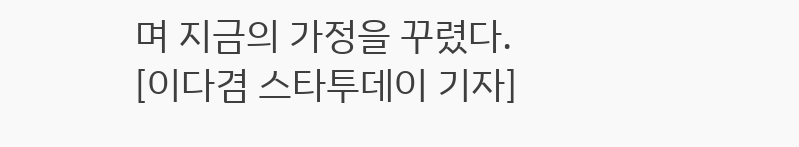며 지금의 가정을 꾸렸다.
[이다겸 스타투데이 기자]